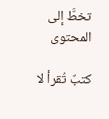تخطَّ إلى المحتوى

كتبٌ تُقرأ لا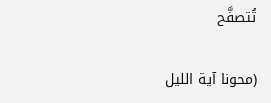تُتصفَّح

(محونا آية الليل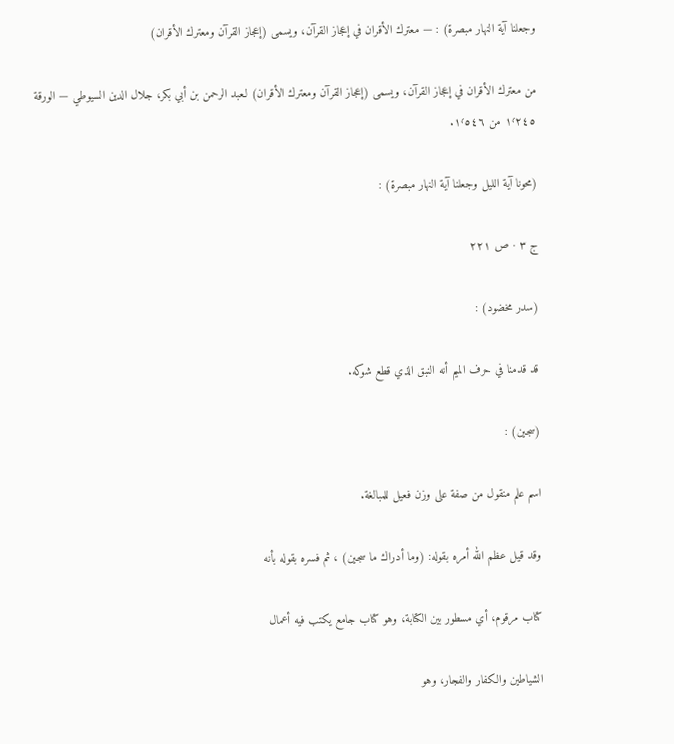وجعلنا آية النهار مبصرة) : — معترك الأقران في إعجاز القرآن، ويسمى (إعجاز القرآن ومعترك الأقران)

من معترك الأقران في إعجاز القرآن، ويسمى (إعجاز القرآن ومعترك الأقران) لـعبد الرحمن بن أبي بكر، جلال الدين السيوطي — الورقة ١٬٢٤٥ من ١٬٥٤٦.

(محونا آية الليل وجعلنا آية النهار مبصرة) :

ج ٣ · ص ٢٢١

(سدر مخضود) :

قد قدمنا في حرف الميم أنه النبق الذي قطع شوكه.

(سجين) :

اسم علم منقول من صفة على وزن فعيل للمبالغة.

وقد قيل عظم الله أمره بقوله: (وما أدراك ما سجين) ، ثم فسره بقوله بأنه

كتاب مرقوم، أي مسطور بين الكتابة، وهو كتاب جامع يكتب فيه أعمال

الشياطين والكفار والفجار، وهو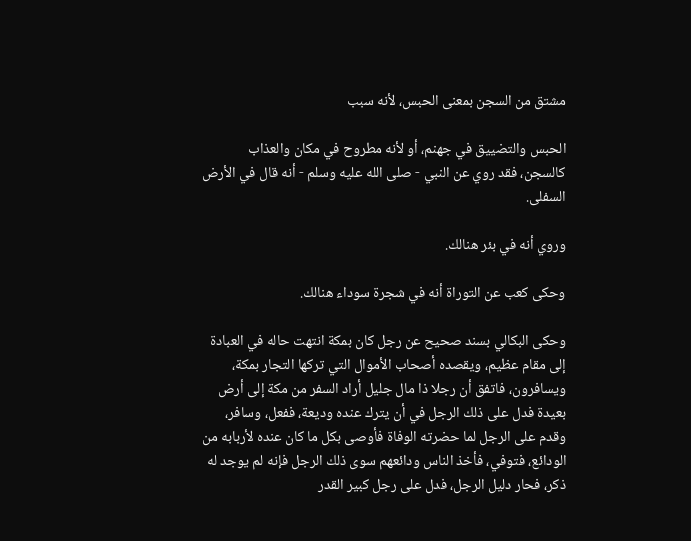مشتق من السجن بمعنى الحبس، لأنه سبب

الحبس والتضييق في جهنم، أو لأنه مطروح في مكان والعذاب كالسجن، فقد روي عن النبي - صلى الله عليه وسلم - أنه قال في الأرض السفلى.

وروي أنه في بئر هنالك.

وحكى كعب عن التوراة أنه في شجرة سوداء هنالك.

وحكى البكالي بسند صحيح عن رجل كان بمكة انتهت حاله في العبادة إلى مقام عظيم، ويقصده أصحاب الأموال التي تركها التجار بمكة، ويسافرون، فاتفق أن رجلا ذا مال جليل أراد السفر من مكة إلى أرض بعيدة فدل على ذلك الرجل في أن يترك عنده وديعة، ففعل، وسافر، وقدم على الرجل لما حضرته الوفاة فأوصى بكل ما كان عنده لأربابه من الودائع، فتوفي، فأخذ الناس ودائعهم سوى ذلك الرجل فإنه لم يوجد له ذكر، فحار دليل الرجل، فدل على رجل كبير القدر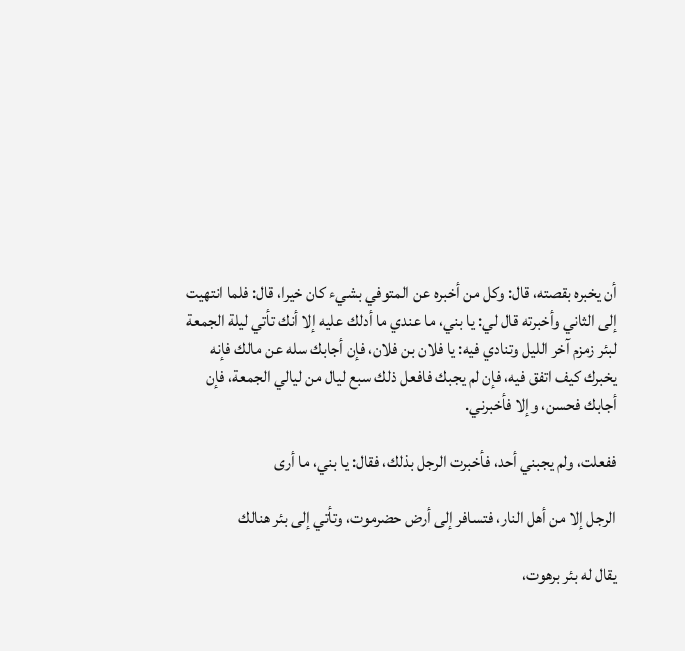أن يخبره بقصته، قال: وكل من أخبره عن المتوفي بشيء كان خيرا، قال: فلما انتهيت إلى الثاني وأخبرته قال لي: يا بني، ما عندي ما أدلك عليه إلا أنك تأتي ليلة الجمعة لبئر زمزم آخر الليل وتنادي فيه: يا فلان بن فلان، فإن أجابك سله عن مالك فإنه يخبرك كيف اتفق فيه، فإن لم يجبك فافعل ذلك سبع ليال من ليالي الجمعة، فإن أجابك فحسن، وإلا فأخبرني.

ففعلت، ولم يجبني أحد، فأخبرت الرجل بذلك، فقال: يا بني، ما أرى

الرجل إلا من أهل النار، فتسافر إلى أرض حضرموت، وتأتي إلى بئر هنالك

يقال له بئر برهوت،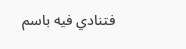فتنادي فيه باسم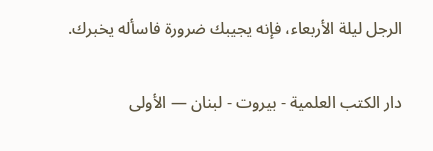الرجل ليلة الأربعاء، فإنه يجيبك ضرورة فاسأله يخبرك.

دار الكتب العلمية - بيروت - لبنان — الأولى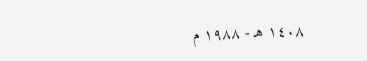١٤٠٨ هـ - ١٩٨٨ م